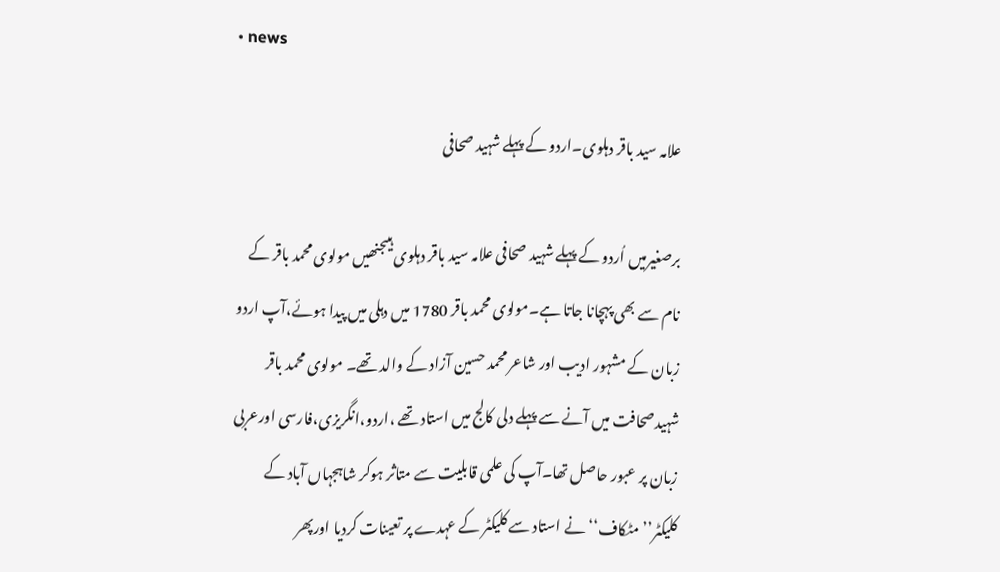• news

علامہ سید باقر دہلوی۔اردو کے پہلے شہید صحافی

برصغیرمیں اُردو کے پہلے شہید صحافی علامہ سید باقر دہلوی ہیںجنھیں مولوی محمد باقر کے نام سے بھی پہچانا جاتا ہے۔مولوی محمد باقر 1780 میں دہلی میں پیدا ہوئے،آپ اردو زبان کے مشہور ادیب اور شاعر محمد حسین آزاد کے والد تھے۔ مولوی محمد باقر شہیدصحافت میں آنے سے پہلے دلی کالج میں استاد تھے ،اردو،انگریزی،فارسی اورعربی زبان پر عبور حاصل تھا۔آپ کی علمی قابلیت سے متاثر ہوکر شاہجہاں آباد کے کلیکٹر’’مٹکاف‘‘ نے استاد سے کلیکٹر کے عہدے پر تعینات کردیا اورپھر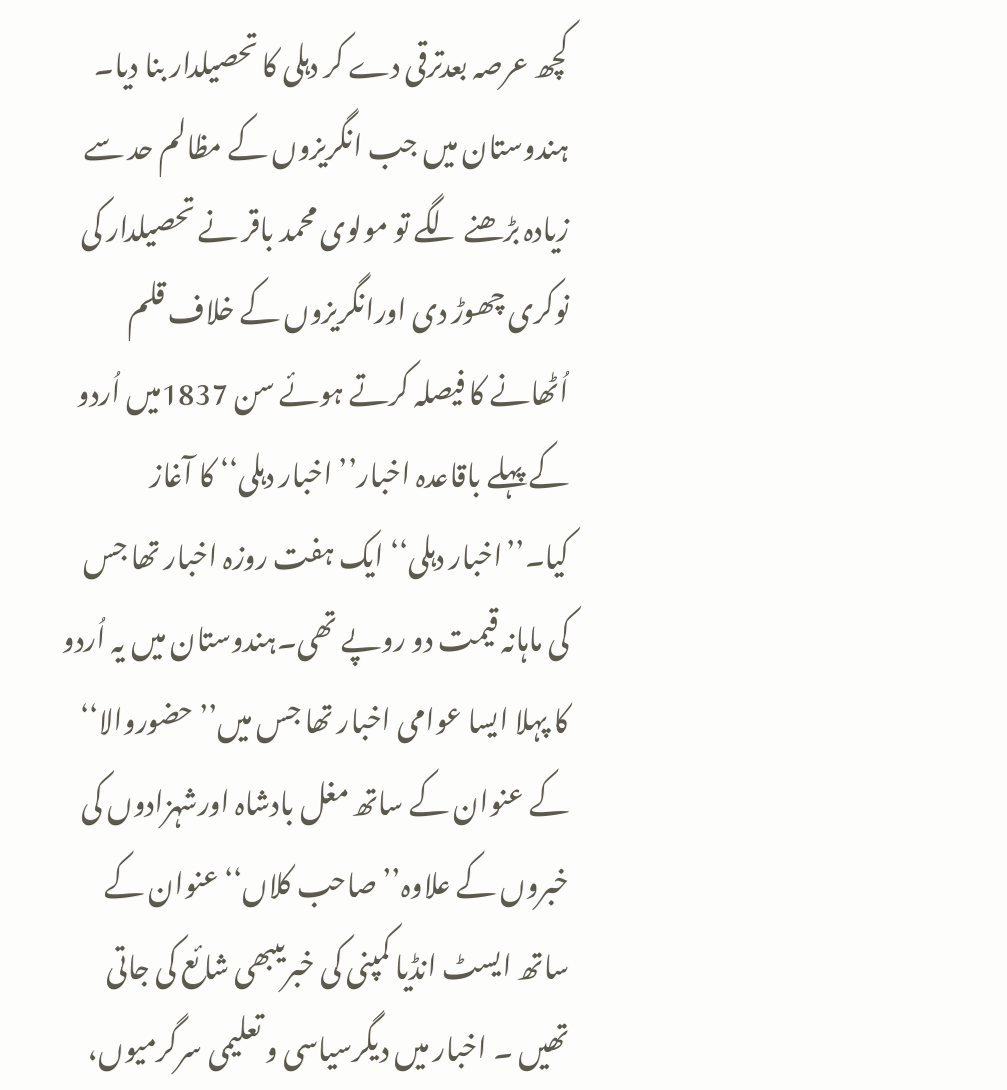کچھ عرصہ بعدترقی دے کر دہلی کا تحصیلدار بنا دیا۔ ہندوستان میں جب انگریزوں کے مظالم حد سے زیادہ بڑھنے لگے تو مولوی محمد باقر نے تحصیلدار کی نوکری چھوڑ دی اورانگریزوں کے خلاف قلم اُٹھانے کا فیصلہ کرتے ہوئے سن 1837میں اُردو کے پہلے باقاعدہ اخبار’’ اخبار دہلی‘‘ کا آغاز کیا۔’’اخبار دہلی‘‘ ایک ہفت روزہ اخبار تھا جس کی ماہانہ قیمت دو روپے تھی۔ہندوستان میں یہ اُردو کا پہلا ایسا عوامی اخبار تھا جس میں’’ حضوروالا‘‘ کے عنوان کے ساتھ مغل بادشاہ اورشہزادوں کی خبروں کے علاوہ’’ صاحب کلاں‘‘ عنوان کے ساتھ ایسٹ انڈیا کمپنی کی خبریںبھی شائع کی جاتی تھیں ۔ اخبار میں دیگرسیاسی و تعلیمی سرگرمیوں،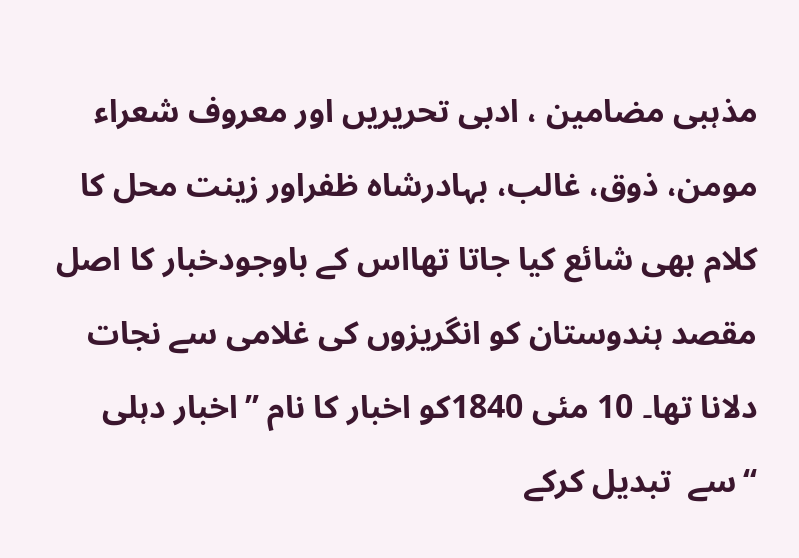مذہبی مضامین ، ادبی تحریریں اور معروف شعراء مومن، ذوق، غالب، بہادرشاہ ظفراور زینت محل کا کلام بھی شائع کیا جاتا تھااس کے باوجودخبار کا اصل مقصد ہندوستان کو انگریزوں کی غلامی سے نجات دلانا تھا۔ 10 مئی 1840کو اخبار کا نام ’’اخبار دہلی ‘‘سے  تبدیل کرکے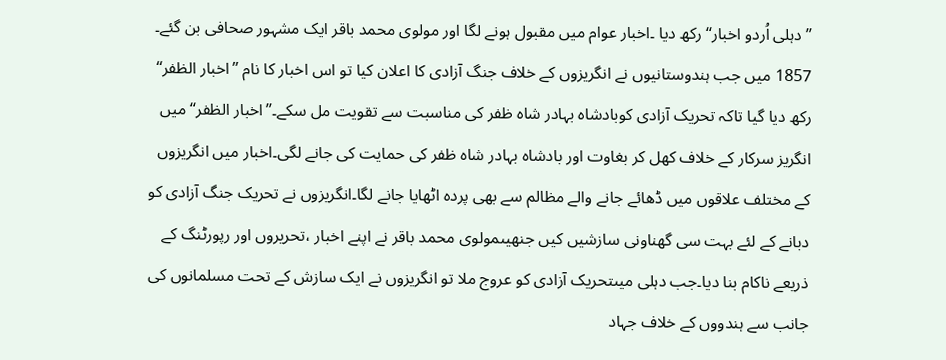’’دہلی اُردو اخبار‘‘ رکھ دیا ۔اخبار عوام میں مقبول ہونے لگا اور مولوی محمد باقر ایک مشہور صحافی بن گئے۔
1857 میں جب ہندوستانیوں نے انگریزوں کے خلاف جنگ آزادی کا اعلان کیا تو اس اخبار کا نام ’’اخبار الظفر‘‘ رکھ دیا گیا تاکہ تحریک آزادی کوبادشاہ بہادر شاہ ظفر کی مناسبت سے تقویت مل سکے۔’’اخبار الظفر‘‘ میں انگریز سرکار کے خلاف کھل کر بغاوت اور بادشاہ بہادر شاہ ظفر کی حمایت کی جانے لگی۔اخبار میں انگریزوں کے مختلف علاقوں میں ڈھائے جانے والے مظالم سے بھی پردہ اٹھایا جانے لگا۔انگریزوں نے تحریک جنگ آزادی کو دبانے کے لئے بہت سی گھناونی سازشیں کیں جنھیںمولوی محمد باقر نے اپنے اخبار ،تحریروں اور رپورٹنگ کے ذریعے ناکام بنا دیا۔جب دہلی میںتحریک آزادی کو عروج ملا تو انگریزوں نے ایک سازش کے تحت مسلمانوں کی جانب سے ہندووں کے خلاف جہاد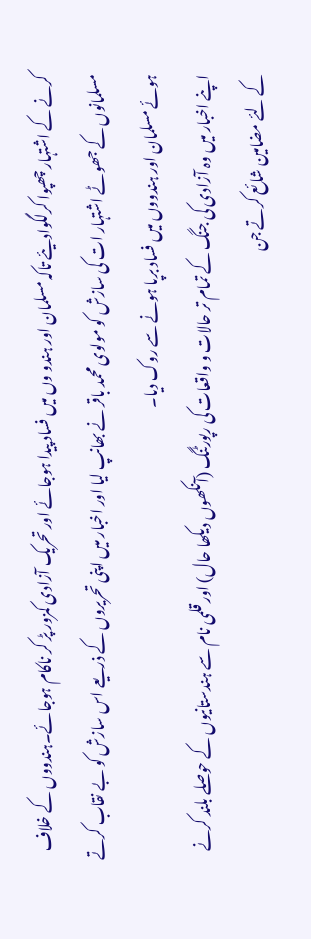کرنے کے اشتہار چھپوا کرلگوادیئے تاکہ مسلمان اور ہندو وں میں فساد پیدا ہوجائے اور تحریک آزادی کمزور پڑ کر ناکام ہوجائے۔ہندووں کے خلاف مسلمانوں کے جھوٹے اشتہار ات کی سازش کو مولوی محمد باقر نے بھانپ لیا اور اخبار میں اپنی تحریروں کے ذریعے اس سازش کو بے نقاب کرتے ہوئے مسلمان اور ہندووں میں فساد برپا ہونے سے روک دیا۔
اپنے اخبار میں وہ آزادی کی جنگ کے تمام تر حالات و واقعات کی رپورٹنگ (آنکھوں دیکھا حال) اور قلمی نام سے ہندستانیوں کے حوصلے بلند کرنے کے لئے مضامین شائع کرتے جن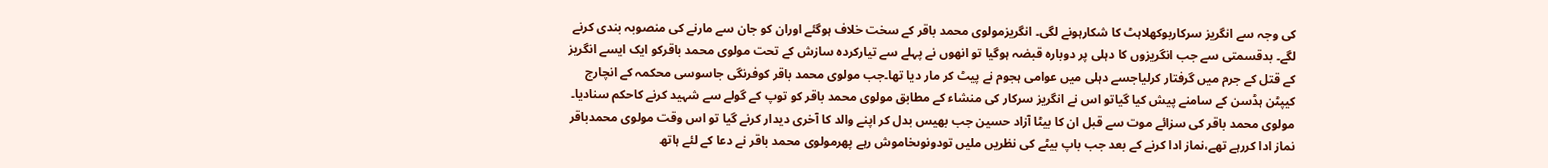کی وجہ سے انگریز سرکاربوکھلاہٹ کا شکارہونے لگی۔ انگریزمولوی محمد باقر کے سخت خلاف ہوگئے اوران کو جان سے مارنے کی منصوبہ بندی کرنے لگے۔ بدقسمتی سے جب انگریزوں کا دہلی پر دوبارہ قبضہ ہوگیا تو انھوں نے پہلے سے تیارکردہ سازش کے تحت مولوی محمد باقرکو ایک ایسے انگریز کے قتل کے جرم میں گرفتار کرلیاجسے دہلی میں عوامی ہجوم نے پیٹ کر مار دیا تھا۔جب مولوی محمد باقر کوفرنگی جاسوسی محکمہ کے انچارج کیپٹن ہڈسن کے سامنے پیش کیا گیاتو اس نے انگریز سرکار کی منشاء کے مطابق مولوی محمد باقر کو توپ کے گولے سے شہید کرنے کاحکم سنادیا۔ مولوی محمد باقر کی سزائے موت سے قبل ان کا بیٹا آزاد حسین جب بھیس بدل کر اپنے والد کا آخری دیدار کرنے گیا تو اس وقت مولوی محمدباقر نماز ادا کررہے تھے،نماز ادا کرنے کے بعد جب باپ بیٹے کی نظریں ملیں تودونوںخاموش رہے پھرمولوی محمد باقر نے دعا کے لئے ہاتھ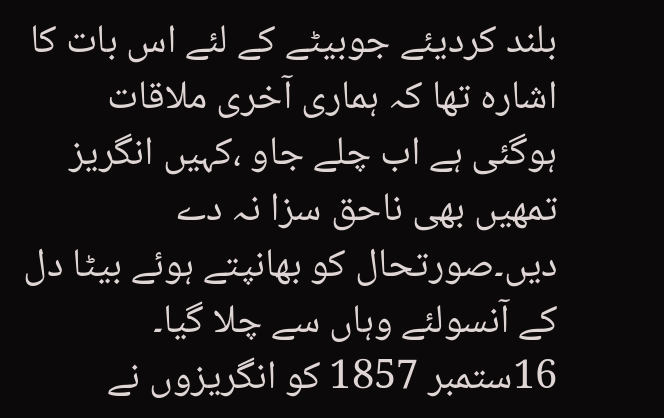بلند کردیئے جوبیٹے کے لئے اس بات کا اشارہ تھا کہ ہماری آخری ملاقات ہوگئی ہے اب چلے جاو ،کہیں انگریز تمھیں بھی ناحق سزا نہ دے دیں۔صورتحال کو بھانپتے ہوئے بیٹا دل کے آنسولئے وہاں سے چلا گیا۔ 16ستمبر 1857 کو انگریزوں نے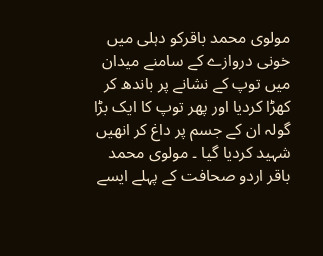مولوی محمد باقرکو دہلی میں خونی دروازے کے سامنے میدان میں توپ کے نشانے پر باندھ کر کھڑا کردیا اور پھر توپ کا ایک بڑا گولہ ان کے جسم پر داغ کر انھیں شہید کردیا گیا ۔ مولوی محمد باقر اردو صحافت کے پہلے ایسے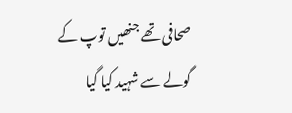صحافی تھے جنھیں توپ کے گولے سے شہید کیا گیا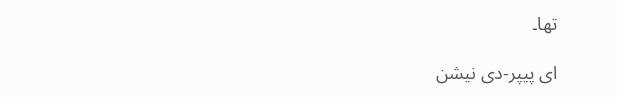تھا۔

ای پیپر-دی نیشن